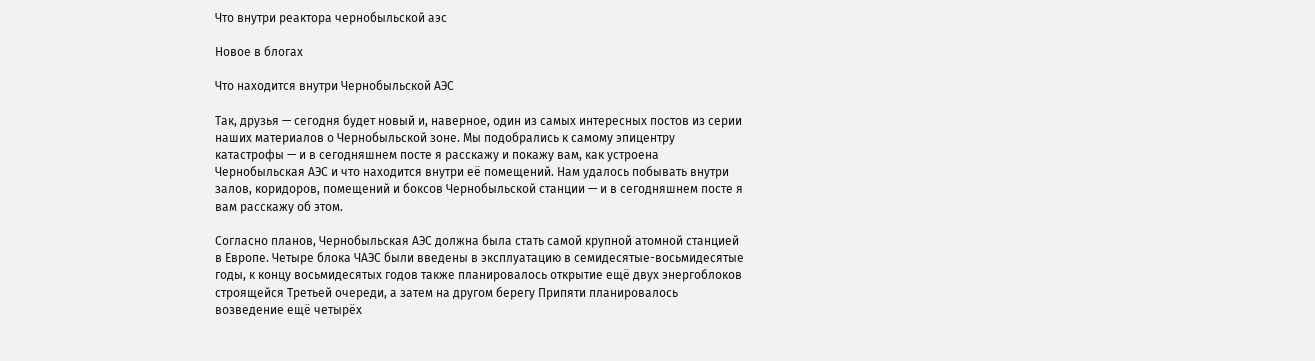Что внутри реактора чернобыльской аэс

Новое в блогах

Что находится внутри Чернобыльской АЭС

Так, друзья — сегодня будет новый и, наверное, один из самых интересных постов из серии наших материалов о Чернобыльской зоне. Мы подобрались к самому эпицентру катастрофы — и в сегодняшнем посте я расскажу и покажу вам, как устроена Чернобыльская АЭС и что находится внутри её помещений. Нам удалось побывать внутри залов, коридоров, помещений и боксов Чернобыльской станции — и в сегодняшнем посте я вам расскажу об этом.

Согласно планов, Чернобыльская АЭС должна была стать самой крупной атомной станцией в Европе. Четыре блока ЧАЭС были введены в эксплуатацию в семидесятые-восьмидесятые годы, к концу восьмидесятых годов также планировалось открытие ещё двух энергоблоков строящейся Третьей очереди, а затем на другом берегу Припяти планировалось возведение ещё четырёх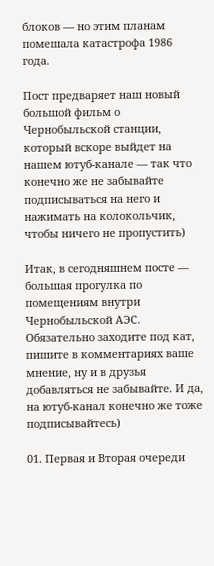блоков — но этим планам помешала катастрофа 1986 года.

Пост предваряет наш новый большой фильм о Чернобыльской станции, который вскоре выйдет на нашем ютуб-канале — так что конечно же не забывайте подписываться на него и нажимать на колокольчик, чтобы ничего не пропустить)

Итак, в сегодняшнем посте — большая прогулка по помещениям внутри Чернобыльской АЭС. Обязательно заходите под кат, пишите в комментариях ваше мнение, ну и в друзья добавляться не забывайте. И да, на ютуб-канал конечно же тоже подписывайтесь)

01. Первая и Вторая очереди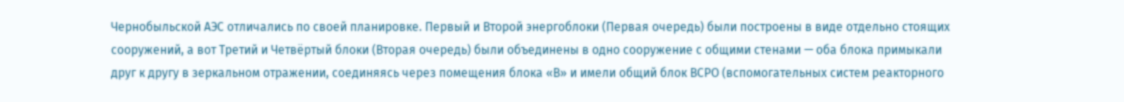Чернобыльской АЭС отличались по своей планировке. Первый и Второй энергоблоки (Первая очередь) были построены в виде отдельно стоящих сооружений, а вот Третий и Четвёртый блоки (Вторая очередь) были объединены в одно сооружение с общими стенами — оба блока примыкали друг к другу в зеркальном отражении, соединяясь через помещения блока «В» и имели общий блок ВСРО (вспомогательных систем реакторного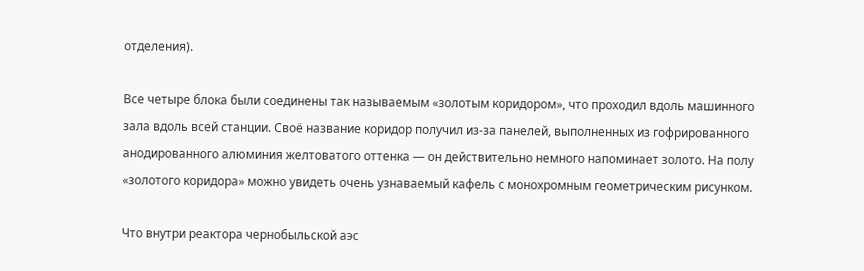отделения).

Все четыре блока были соединены так называемым «золотым коридором», что проходил вдоль машинного зала вдоль всей станции. Своё название коридор получил из-за панелей, выполненных из гофрированного анодированного алюминия желтоватого оттенка — он действительно немного напоминает золото. На полу «золотого коридора» можно увидеть очень узнаваемый кафель с монохромным геометрическим рисунком.

Что внутри реактора чернобыльской аэс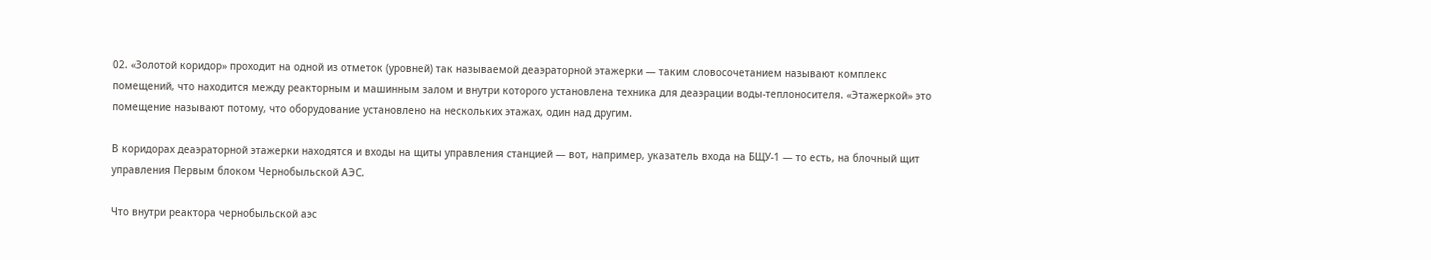02. «Золотой коридор» проходит на одной из отметок (уровней) так называемой деаэраторной этажерки — таким словосочетанием называют комплекс помещений, что находится между реакторным и машинным залом и внутри которого установлена техника для деаэрации воды-теплоносителя. «Этажеркой» это помещение называют потому, что оборудование установлено на нескольких этажах, один над другим.

В коридорах деаэраторной этажерки находятся и входы на щиты управления станцией — вот, например, указатель входа на БЩУ-1 — то есть, на блочный щит управления Первым блоком Чернобыльской АЭС.

Что внутри реактора чернобыльской аэс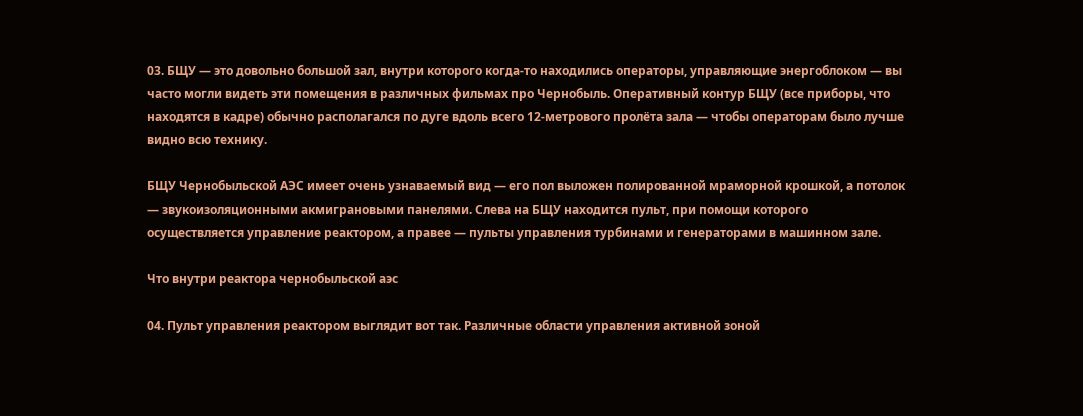03. БЩУ — это довольно большой зал, внутри которого когда-то находились операторы, управляющие энергоблоком — вы часто могли видеть эти помещения в различных фильмах про Чернобыль. Оперативный контур БЩУ (все приборы, что находятся в кадре) обычно располагался по дуге вдоль всего 12-метрового пролёта зала — чтобы операторам было лучше видно всю технику.

БЩУ Чернобыльской АЭС имеет очень узнаваемый вид — его пол выложен полированной мраморной крошкой, а потолок — звукоизоляционными акмиграновыми панелями. Слева на БЩУ находится пульт, при помощи которого осуществляется управление реактором, а правее — пульты управления турбинами и генераторами в машинном зале.

Что внутри реактора чернобыльской аэс

04. Пульт управления реактором выглядит вот так. Различные области управления активной зоной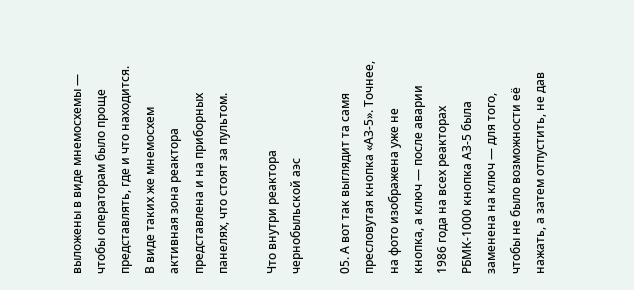выложены в виде мнемосхемы — чтобы операторам было проще представлять, где и что находится. В виде таких же мнемосхем активная зона реактора представлена и на приборных панелях, что стоят за пультом.

Что внутри реактора чернобыльской аэс

05. А вот так выглядит та самя пресловутая кнопка «АЗ-5». Точнее, на фото изображена уже не кнопка, а ключ — после аварии 1986 года на всех реакторах РБМК-1000 кнопка АЗ-5 была заменена на ключ — для того, чтобы не было возможности её нажать, а затем отпустить, не дав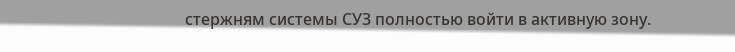стержням системы СУЗ полностью войти в активную зону.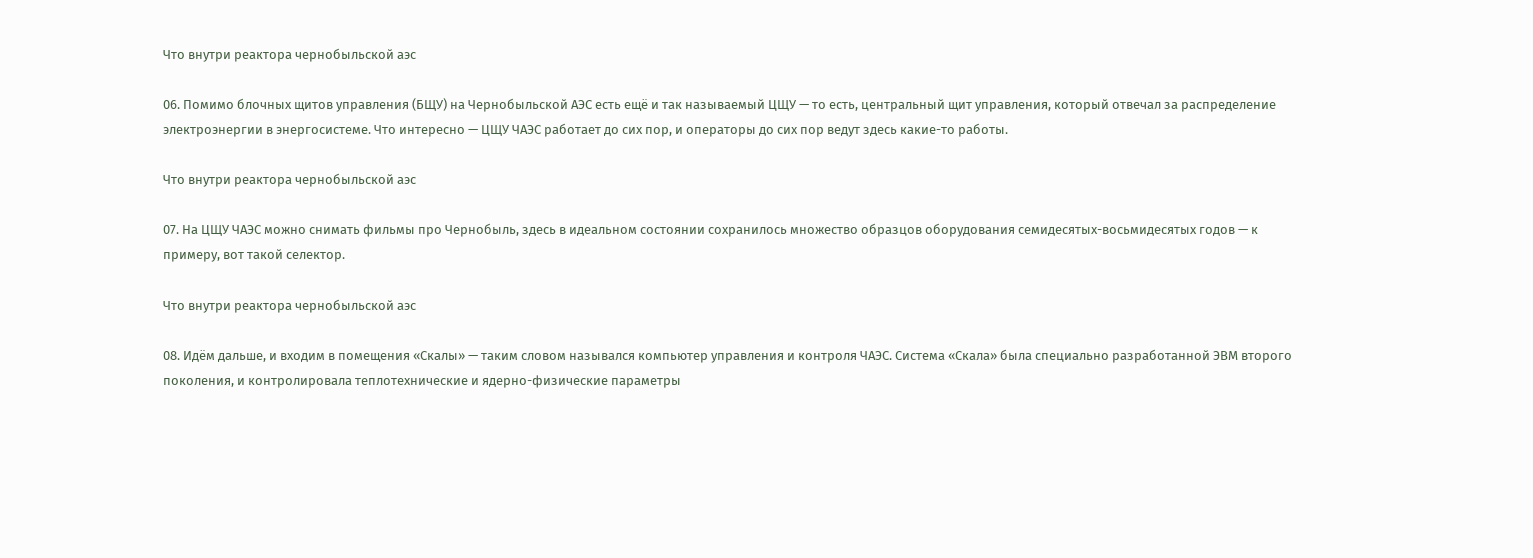Что внутри реактора чернобыльской аэс

06. Помимо блочных щитов управления (БЩУ) на Чернобыльской АЭС есть ещё и так называемый ЦЩУ — то есть, центральный щит управления, который отвечал за распределение электроэнергии в энергосистеме. Что интересно — ЦЩУ ЧАЭС работает до сих пор, и операторы до сих пор ведут здесь какие-то работы.

Что внутри реактора чернобыльской аэс

07. На ЦЩУ ЧАЭС можно снимать фильмы про Чернобыль, здесь в идеальном состоянии сохранилось множество образцов оборудования семидесятых-восьмидесятых годов — к примеру, вот такой селектор.

Что внутри реактора чернобыльской аэс

08. Идём дальше, и входим в помещения «Скалы» — таким словом назывался компьютер управления и контроля ЧАЭС. Система «Скала» была специально разработанной ЭВМ второго поколения, и контролировала теплотехнические и ядерно-физические параметры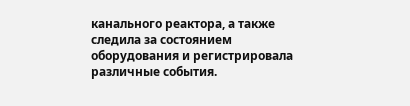канального реактора, а также следила за состоянием оборудования и регистрировала различные события.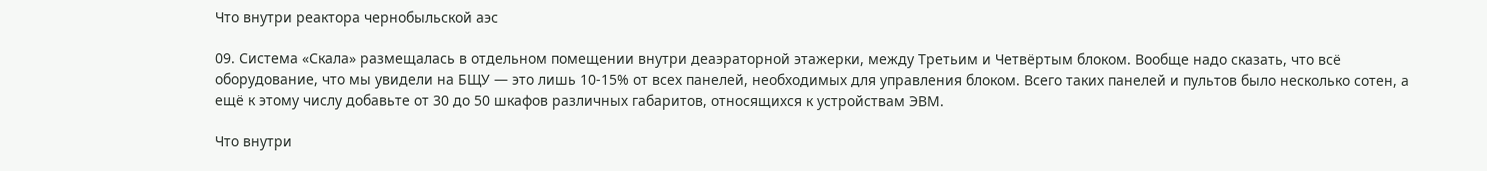Что внутри реактора чернобыльской аэс

09. Система «Скала» размещалась в отдельном помещении внутри деаэраторной этажерки, между Третьим и Четвёртым блоком. Вообще надо сказать, что всё оборудование, что мы увидели на БЩУ — это лишь 10-15% от всех панелей, необходимых для управления блоком. Всего таких панелей и пультов было несколько сотен, а ещё к этому числу добавьте от 30 до 50 шкафов различных габаритов, относящихся к устройствам ЭВМ.

Что внутри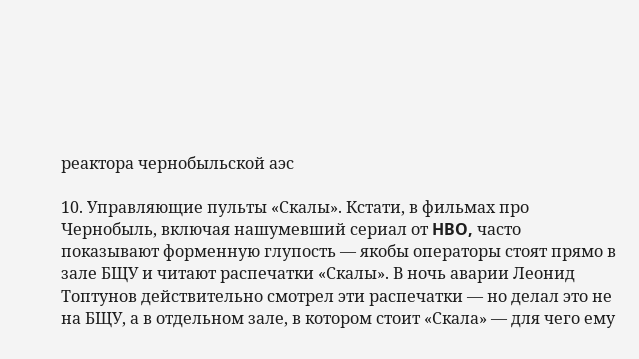реактора чернобыльской аэс

10. Управляющие пульты «Скалы». Кстати, в фильмах про Чернобыль, включая нашумевший сериал от HBO, часто показывают форменную глупость — якобы операторы стоят прямо в зале БЩУ и читают распечатки «Скалы». В ночь аварии Леонид Топтунов действительно смотрел эти распечатки — но делал это не на БЩУ, а в отдельном зале, в котором стоит «Скала» — для чего ему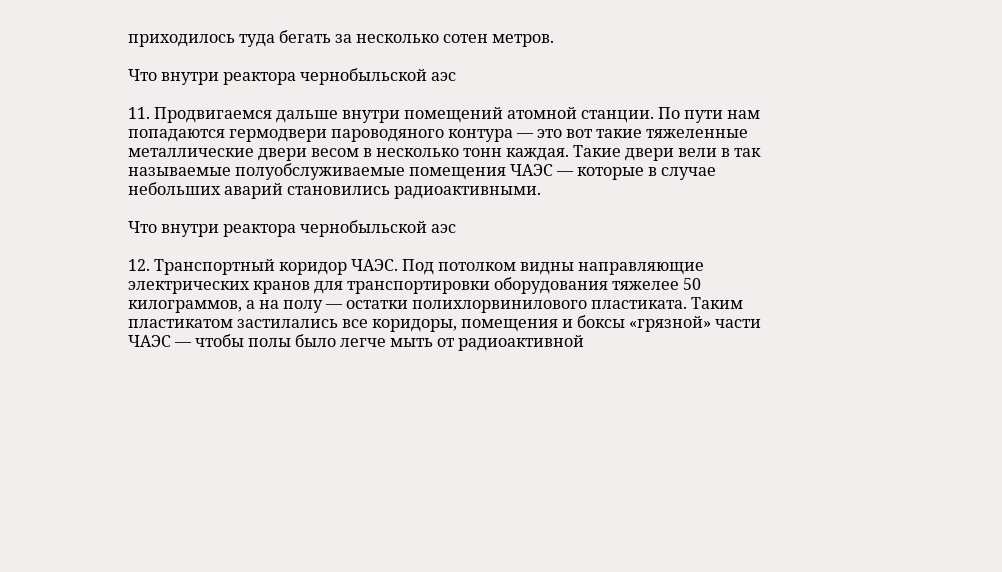приходилось туда бегать за несколько сотен метров.

Что внутри реактора чернобыльской аэс

11. Продвигаемся дальше внутри помещений атомной станции. По пути нам попадаются гермодвери пароводяного контура — это вот такие тяжеленные металлические двери весом в несколько тонн каждая. Такие двери вели в так называемые полуобслуживаемые помещения ЧАЭС — которые в случае небольших аварий становились радиоактивными.

Что внутри реактора чернобыльской аэс

12. Транспортный коридор ЧАЭС. Под потолком видны направляющие электрических кранов для транспортировки оборудования тяжелее 50 килограммов, а на полу — остатки полихлорвинилового пластиката. Таким пластикатом застилались все коридоры, помещения и боксы «грязной» части ЧАЭС — чтобы полы было легче мыть от радиоактивной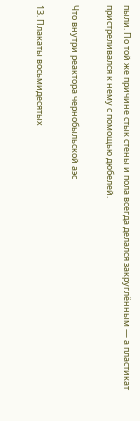пыли. По той же причине стык стены и пола всегда делался закруглённым — а пластикат пристреливался к нему с помощью дюбелей.

Что внутри реактора чернобыльской аэс

13. Плакаты восьмидесятых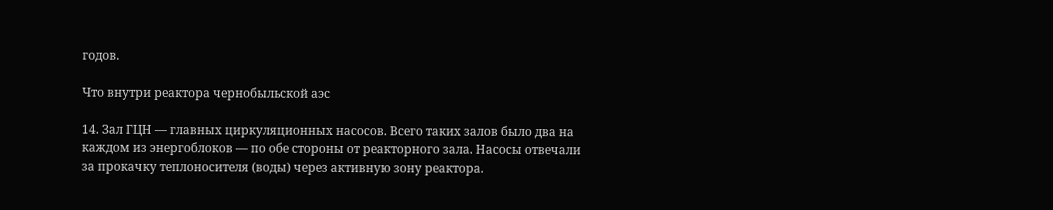годов.

Что внутри реактора чернобыльской аэс

14. Зал ГЦН — главных циркуляционных насосов. Всего таких залов было два на каждом из энергоблоков — по обе стороны от реакторного зала. Насосы отвечали за прокачку теплоносителя (воды) через активную зону реактора.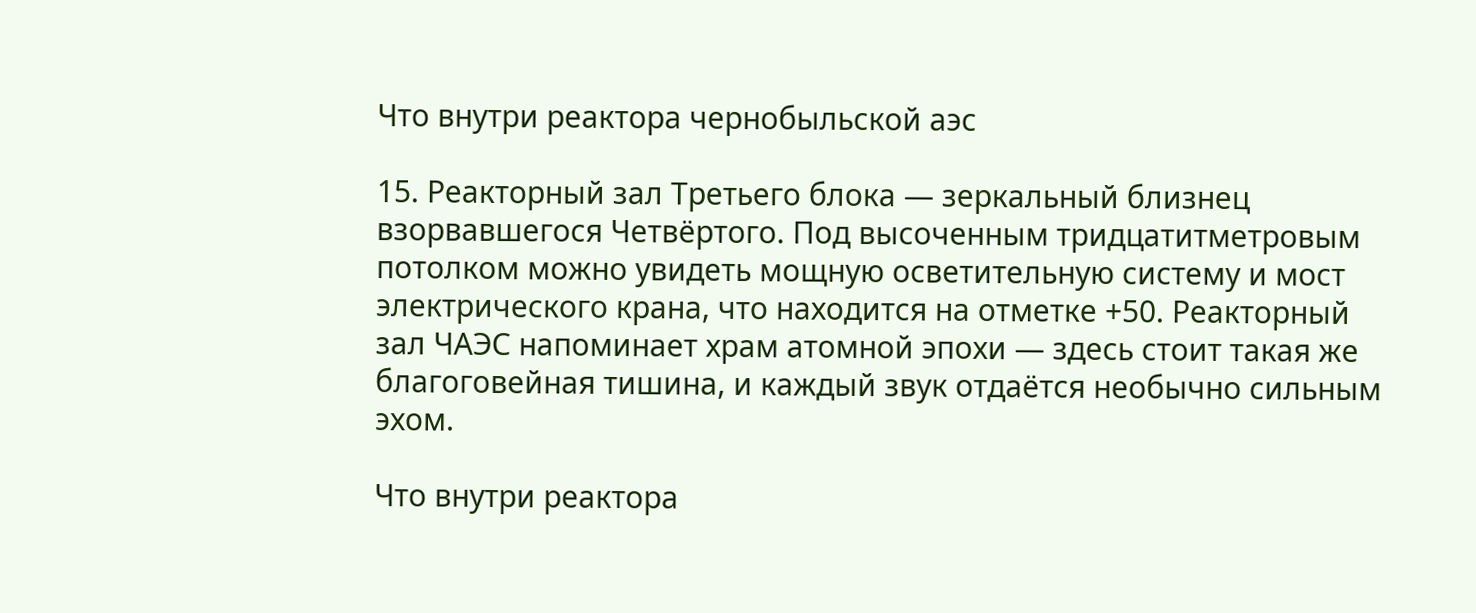Что внутри реактора чернобыльской аэс

15. Реакторный зал Третьего блока — зеркальный близнец взорвавшегося Четвёртого. Под высоченным тридцатитметровым потолком можно увидеть мощную осветительную систему и мост электрического крана, что находится на отметке +50. Реакторный зал ЧАЭС напоминает храм атомной эпохи — здесь стоит такая же благоговейная тишина, и каждый звук отдаётся необычно сильным эхом.

Что внутри реактора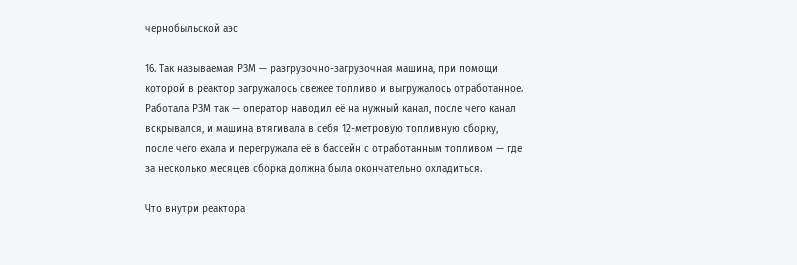чернобыльской аэс

16. Так называемая РЗМ — разгрузочно-загрузочная машина, при помощи которой в реактор загружалось свежее топливо и выгружалось отработанное. Работала РЗМ так — оператор наводил её на нужный канал, после чего канал вскрывался, и машина втягивала в себя 12-метровую топливную сборку, после чего ехала и перегружала её в бассейн с отработанным топливом — где за несколько месяцев сборка должна была окончательно охладиться.

Что внутри реактора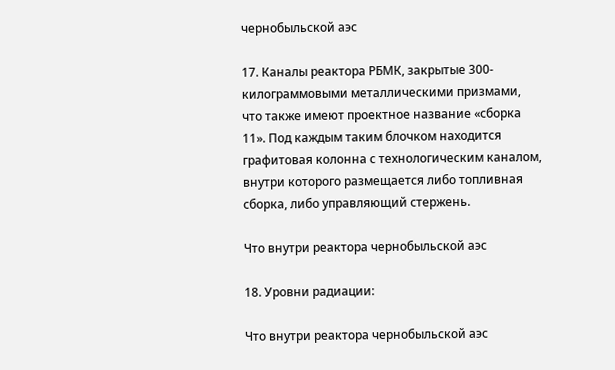чернобыльской аэс

17. Каналы реактора РБМК, закрытые 300-килограммовыми металлическими призмами, что также имеют проектное название «сборка 11». Под каждым таким блочком находится графитовая колонна с технологическим каналом, внутри которого размещается либо топливная сборка, либо управляющий стержень.

Что внутри реактора чернобыльской аэс

18. Уровни радиации:

Что внутри реактора чернобыльской аэс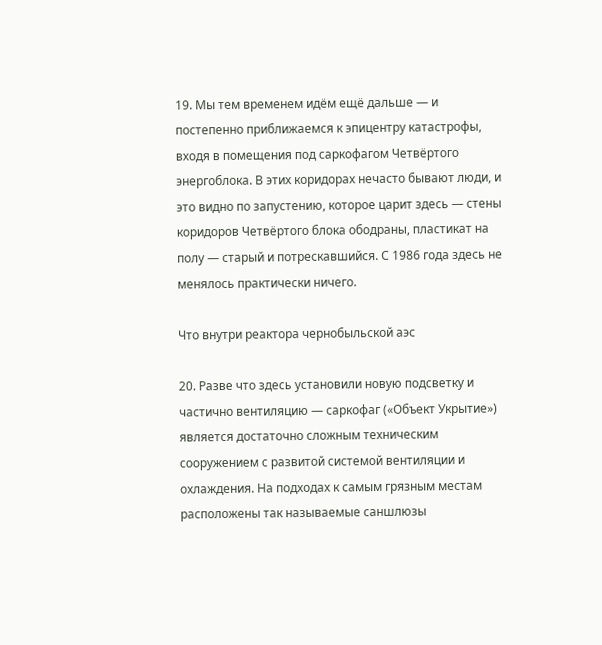19. Мы тем временем идём ещё дальше — и постепенно приближаемся к эпицентру катастрофы, входя в помещения под саркофагом Четвёртого энергоблока. В этих коридорах нечасто бывают люди, и это видно по запустению, которое царит здесь — стены коридоров Четвёртого блока ободраны, пластикат на полу — старый и потрескавшийся. С 1986 года здесь не менялось практически ничего.

Что внутри реактора чернобыльской аэс

20. Разве что здесь установили новую подсветку и частично вентиляцию — саркофаг («Объект Укрытие») является достаточно сложным техническим сооружением с развитой системой вентиляции и охлаждения. На подходах к самым грязным местам расположены так называемые саншлюзы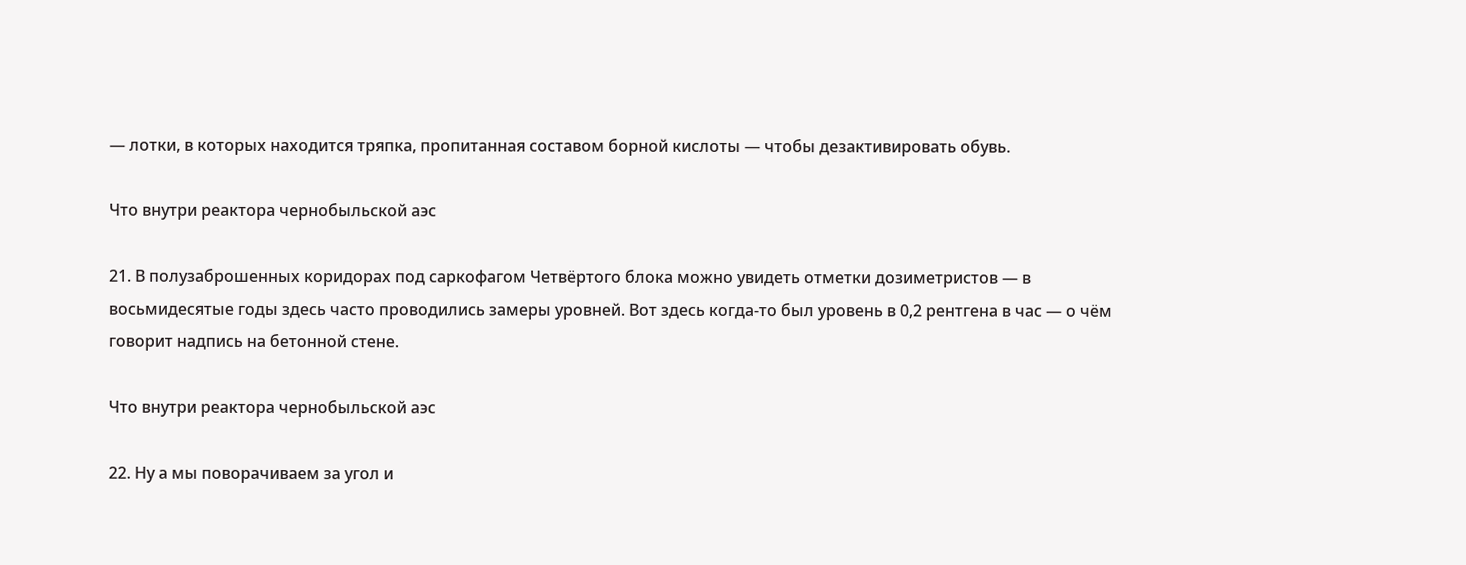— лотки, в которых находится тряпка, пропитанная составом борной кислоты — чтобы дезактивировать обувь.

Что внутри реактора чернобыльской аэс

21. В полузаброшенных коридорах под саркофагом Четвёртого блока можно увидеть отметки дозиметристов — в восьмидесятые годы здесь часто проводились замеры уровней. Вот здесь когда-то был уровень в 0,2 рентгена в час — о чём говорит надпись на бетонной стене.

Что внутри реактора чернобыльской аэс

22. Ну а мы поворачиваем за угол и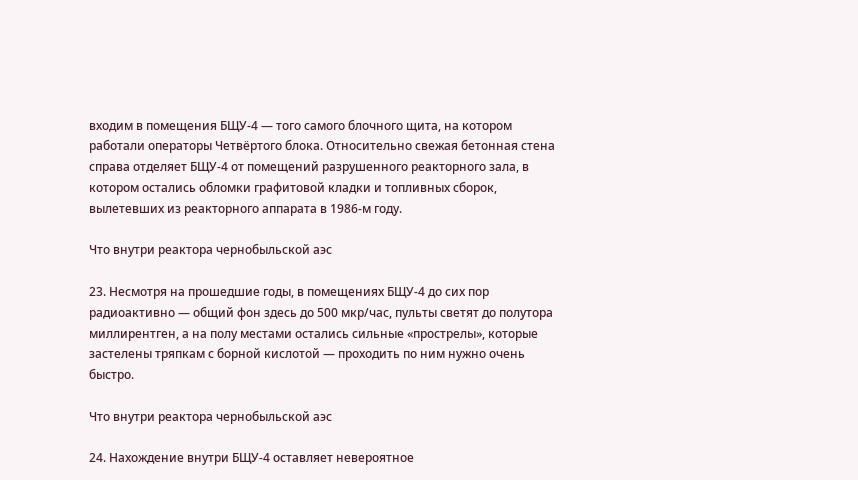входим в помещения БЩУ-4 — того самого блочного щита, на котором работали операторы Четвёртого блока. Относительно свежая бетонная стена справа отделяет БЩУ-4 от помещений разрушенного реакторного зала, в котором остались обломки графитовой кладки и топливных сборок, вылетевших из реакторного аппарата в 1986-м году.

Что внутри реактора чернобыльской аэс

23. Несмотря на прошедшие годы, в помещениях БЩУ-4 до сих пор радиоактивно — общий фон здесь до 500 мкр/час, пульты светят до полутора миллирентген, а на полу местами остались сильные «прострелы», которые застелены тряпкам с борной кислотой — проходить по ним нужно очень быстро.

Что внутри реактора чернобыльской аэс

24. Нахождение внутри БЩУ-4 оставляет невероятное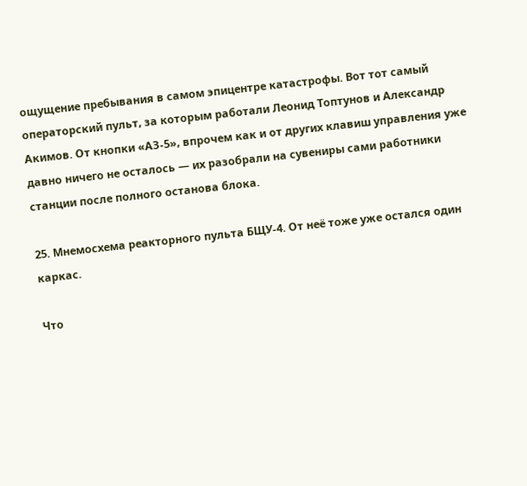ощущение пребывания в самом эпицентре катастрофы. Вот тот самый операторский пульт, за которым работали Леонид Топтунов и Александр Акимов. От кнопки «АЗ-5», впрочем как и от других клавиш управления уже давно ничего не осталось — их разобрали на сувениры сами работники станции после полного останова блока.

25. Мнемосхема реакторного пульта БЩУ-4. От неё тоже уже остался один каркас.

Что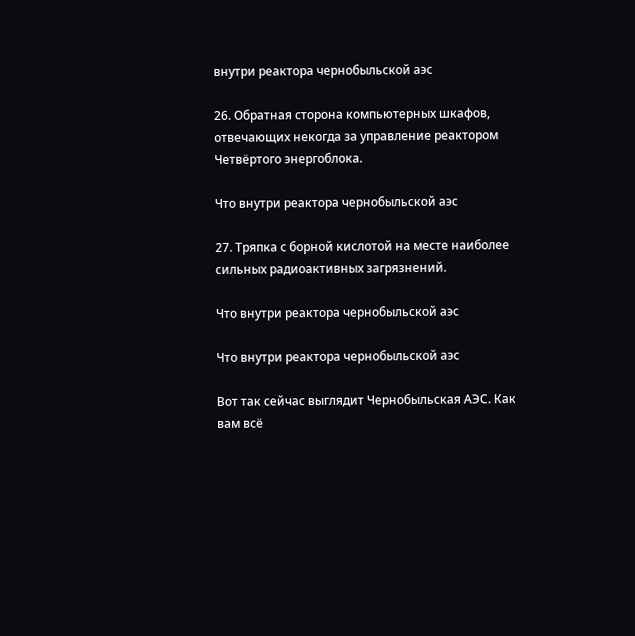внутри реактора чернобыльской аэс

26. Обратная сторона компьютерных шкафов, отвечающих некогда за управление реактором Четвёртого энергоблока.

Что внутри реактора чернобыльской аэс

27. Тряпка с борной кислотой на месте наиболее сильных радиоактивных загрязнений.

Что внутри реактора чернобыльской аэс

Что внутри реактора чернобыльской аэс

Вот так сейчас выглядит Чернобыльская АЭС. Как вам всё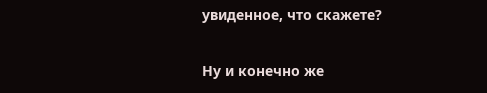увиденное, что скажете?

Ну и конечно же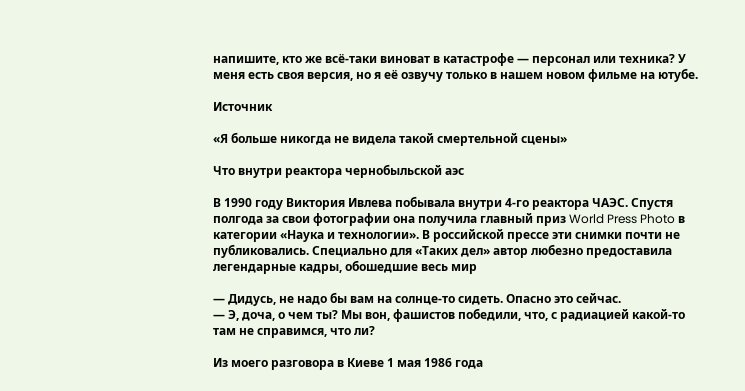напишите, кто же всё-таки виноват в катастрофе — персонал или техника? У меня есть своя версия, но я её озвучу только в нашем новом фильме на ютубе.

Источник

«Я больше никогда не видела такой смертельной сцены»

Что внутри реактора чернобыльской аэс

В 1990 году Виктория Ивлева побывала внутри 4-го реактора ЧАЭС. Спустя полгода за свои фотографии она получила главный приз World Press Photo в категории «Наука и технологии». В российской прессе эти снимки почти не публиковались. Специально для «Таких дел» автор любезно предоставила легендарные кадры, обошедшие весь мир

— Дидусь, не надо бы вам на солнце-то сидеть. Опасно это сейчас.
— Э, доча, о чем ты? Мы вон, фашистов победили, что, с радиацией какой-то там не справимся, что ли?

Из моего разговора в Киеве 1 мая 1986 года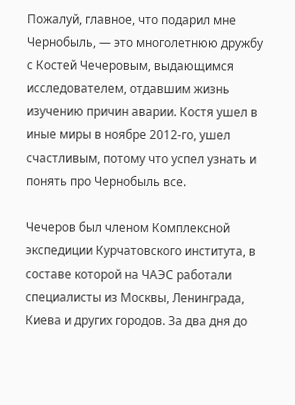Пожалуй, главное, что подарил мне Чернобыль, — это многолетнюю дружбу с Костей Чечеровым, выдающимся исследователем, отдавшим жизнь изучению причин аварии. Костя ушел в иные миры в ноябре 2012-го, ушел счастливым, потому что успел узнать и понять про Чернобыль все.

Чечеров был членом Комплексной экспедиции Курчатовского института, в составе которой на ЧАЭС работали специалисты из Москвы, Ленинграда, Киева и других городов. За два дня до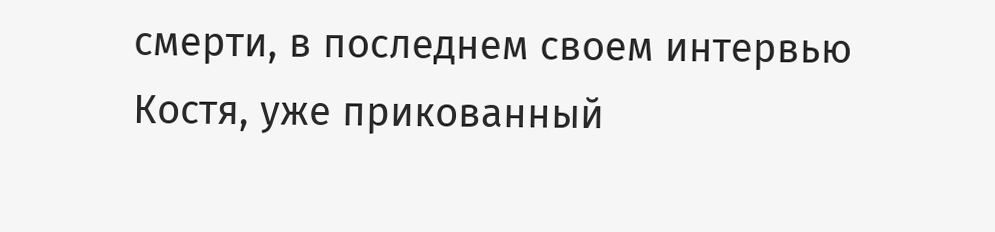смерти, в последнем своем интервью Костя, уже прикованный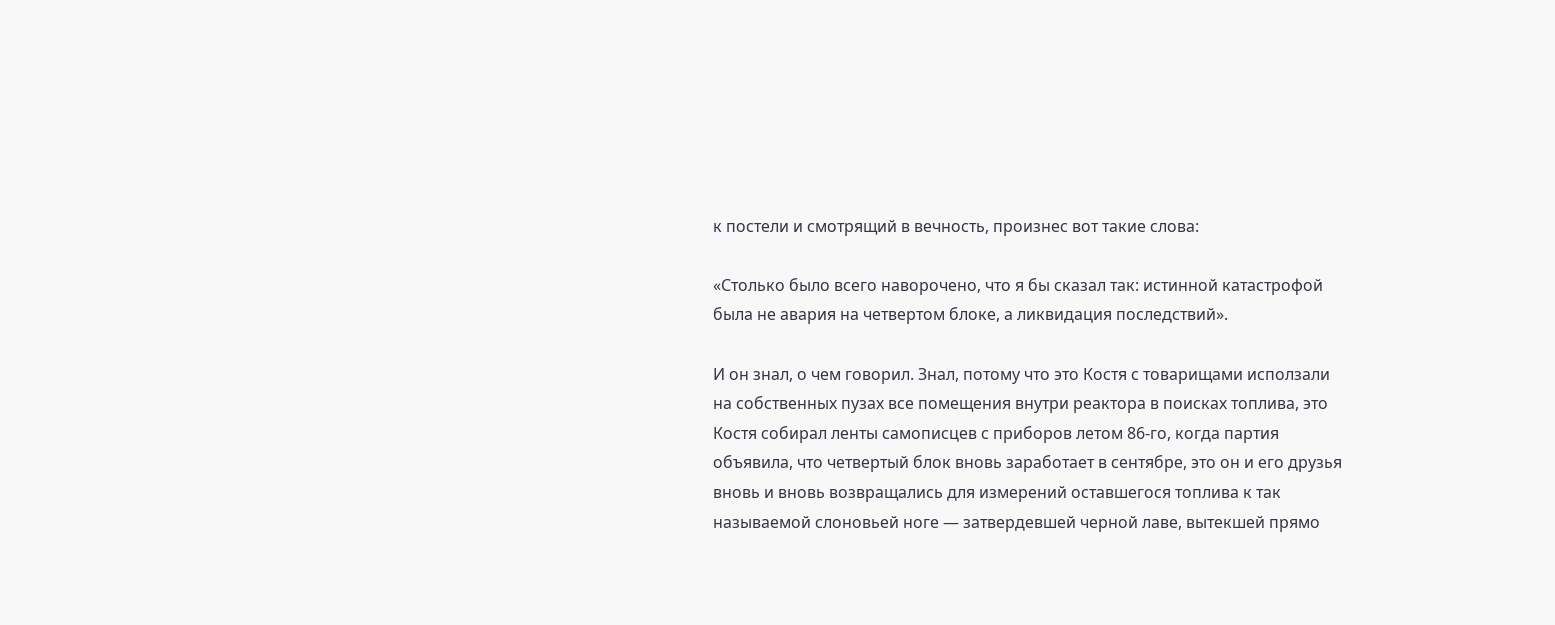к постели и смотрящий в вечность, произнес вот такие слова:

«Столько было всего наворочено, что я бы сказал так: истинной катастрофой была не авария на четвертом блоке, а ликвидация последствий».

И он знал, о чем говорил. Знал, потому что это Костя с товарищами исползали на собственных пузах все помещения внутри реактора в поисках топлива, это Костя собирал ленты самописцев с приборов летом 86-го, когда партия объявила, что четвертый блок вновь заработает в сентябре, это он и его друзья вновь и вновь возвращались для измерений оставшегося топлива к так называемой слоновьей ноге — затвердевшей черной лаве, вытекшей прямо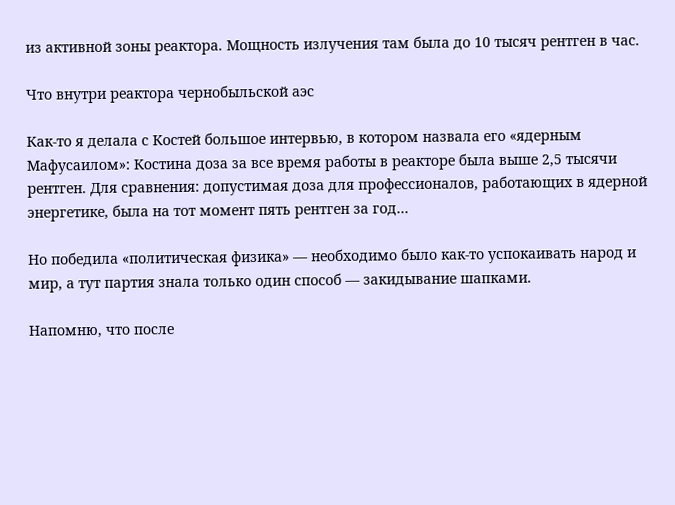из активной зоны реактора. Мощность излучения там была до 10 тысяч рентген в час.

Что внутри реактора чернобыльской аэс

Как-то я делала с Костей большое интервью, в котором назвала его «ядерным Мафусаилом»: Костина доза за все время работы в реакторе была выше 2,5 тысячи рентген. Для сравнения: допустимая доза для профессионалов, работающих в ядерной энергетике, была на тот момент пять рентген за год…

Но победила «политическая физика» — необходимо было как-то успокаивать народ и мир, а тут партия знала только один способ — закидывание шапками.

Напомню, что после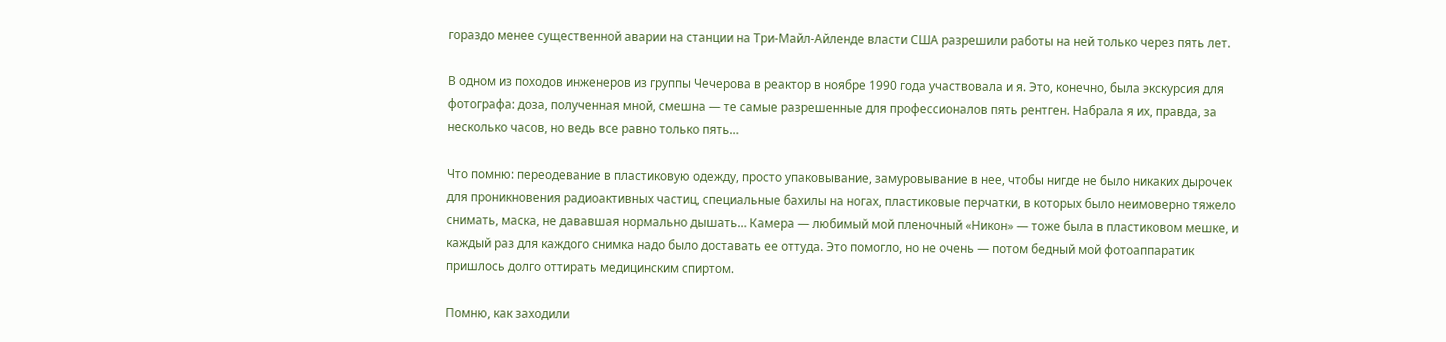гораздо менее существенной аварии на станции на Три-Майл-Айленде власти США разрешили работы на ней только через пять лет.

В одном из походов инженеров из группы Чечерова в реактор в ноябре 1990 года участвовала и я. Это, конечно, была экскурсия для фотографа: доза, полученная мной, смешна — те самые разрешенные для профессионалов пять рентген. Набрала я их, правда, за несколько часов, но ведь все равно только пять…

Что помню: переодевание в пластиковую одежду, просто упаковывание, замуровывание в нее, чтобы нигде не было никаких дырочек для проникновения радиоактивных частиц, специальные бахилы на ногах, пластиковые перчатки, в которых было неимоверно тяжело снимать, маска, не дававшая нормально дышать… Камера — любимый мой пленочный «Никон» — тоже была в пластиковом мешке, и каждый раз для каждого снимка надо было доставать ее оттуда. Это помогло, но не очень — потом бедный мой фотоаппаратик пришлось долго оттирать медицинским спиртом.

Помню, как заходили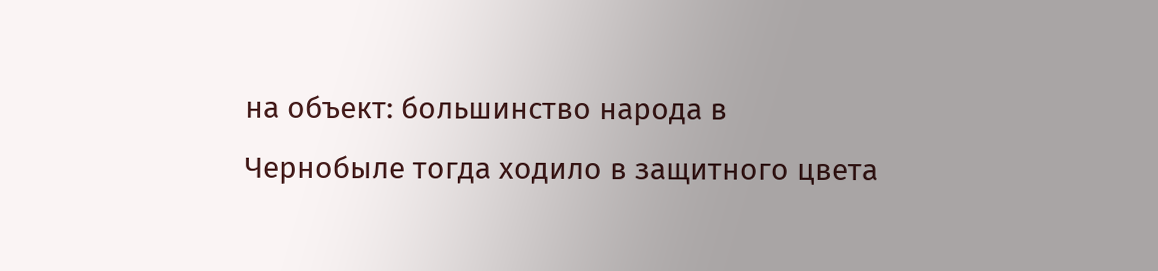на объект: большинство народа в Чернобыле тогда ходило в защитного цвета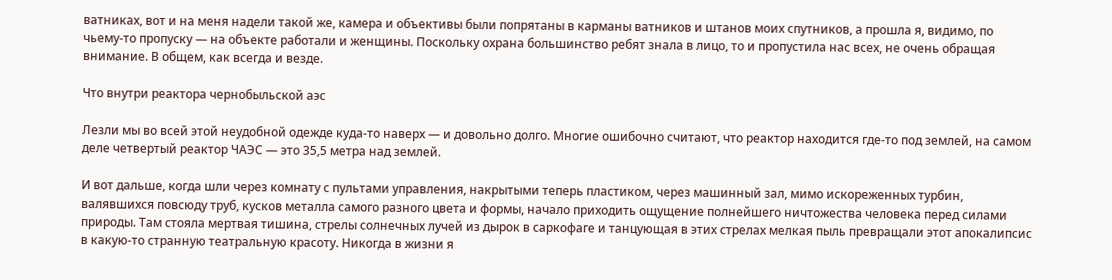ватниках, вот и на меня надели такой же, камера и объективы были попрятаны в карманы ватников и штанов моих спутников, а прошла я, видимо, по чьему-то пропуску — на объекте работали и женщины. Поскольку охрана большинство ребят знала в лицо, то и пропустила нас всех, не очень обращая внимание. В общем, как всегда и везде.

Что внутри реактора чернобыльской аэс

Лезли мы во всей этой неудобной одежде куда-то наверх — и довольно долго. Многие ошибочно считают, что реактор находится где-то под землей, на самом деле четвертый реактор ЧАЭС — это 35,5 метра над землей.

И вот дальше, когда шли через комнату с пультами управления, накрытыми теперь пластиком, через машинный зал, мимо искореженных турбин, валявшихся повсюду труб, кусков металла самого разного цвета и формы, начало приходить ощущение полнейшего ничтожества человека перед силами природы. Там стояла мертвая тишина, стрелы солнечных лучей из дырок в саркофаге и танцующая в этих стрелах мелкая пыль превращали этот апокалипсис в какую-то странную театральную красоту. Никогда в жизни я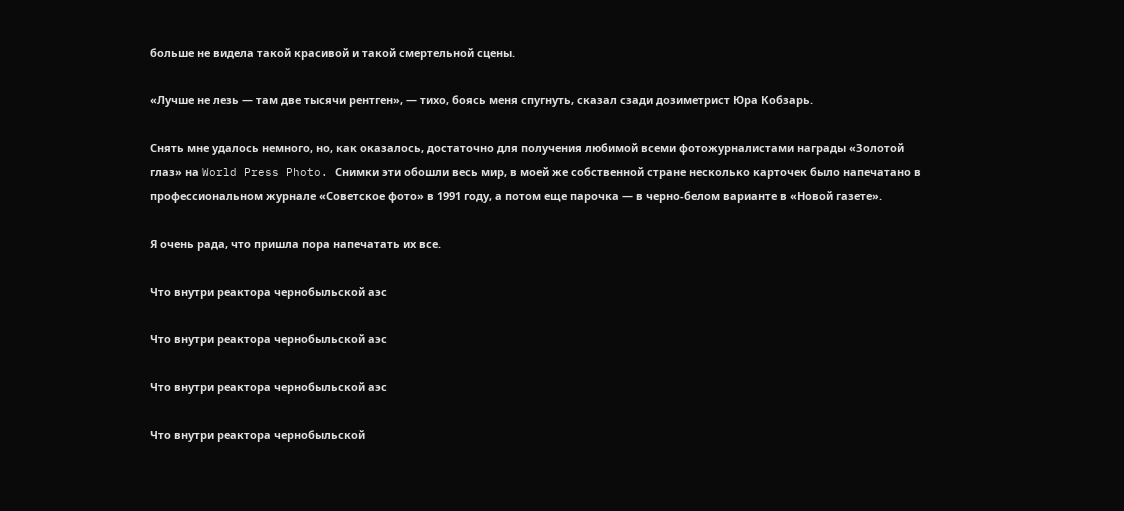больше не видела такой красивой и такой смертельной сцены.

«Лучше не лезь — там две тысячи рентген», — тихо, боясь меня спугнуть, сказал сзади дозиметрист Юра Кобзарь.

Снять мне удалось немного, но, как оказалось, достаточно для получения любимой всеми фотожурналистами награды «Золотой глаз» на World Press Photo. Снимки эти обошли весь мир, в моей же собственной стране несколько карточек было напечатано в профессиональном журнале «Советское фото» в 1991 году, а потом еще парочка — в черно-белом варианте в «Новой газете».

Я очень рада, что пришла пора напечатать их все.

Что внутри реактора чернобыльской аэс

Что внутри реактора чернобыльской аэс

Что внутри реактора чернобыльской аэс

Что внутри реактора чернобыльской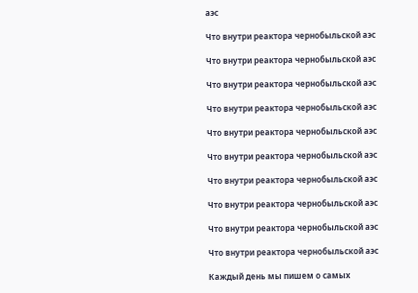аэс

Что внутри реактора чернобыльской аэс

Что внутри реактора чернобыльской аэс

Что внутри реактора чернобыльской аэс

Что внутри реактора чернобыльской аэс

Что внутри реактора чернобыльской аэс

Что внутри реактора чернобыльской аэс

Что внутри реактора чернобыльской аэс

Что внутри реактора чернобыльской аэс

Что внутри реактора чернобыльской аэс

Что внутри реактора чернобыльской аэс

Каждый день мы пишем о самых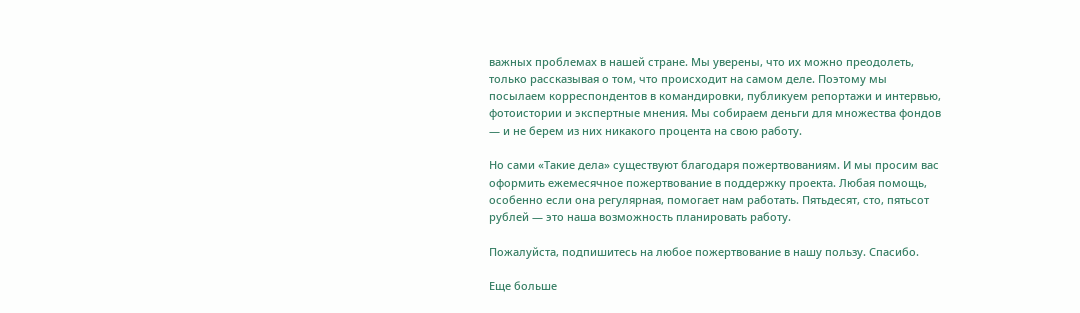важных проблемах в нашей стране. Мы уверены, что их можно преодолеть, только рассказывая о том, что происходит на самом деле. Поэтому мы посылаем корреспондентов в командировки, публикуем репортажи и интервью, фотоистории и экспертные мнения. Мы собираем деньги для множества фондов — и не берем из них никакого процента на свою работу.

Но сами «Такие дела» существуют благодаря пожертвованиям. И мы просим вас оформить ежемесячное пожертвование в поддержку проекта. Любая помощь, особенно если она регулярная, помогает нам работать. Пятьдесят, сто, пятьсот рублей — это наша возможность планировать работу.

Пожалуйста, подпишитесь на любое пожертвование в нашу пользу. Спасибо.

Еще больше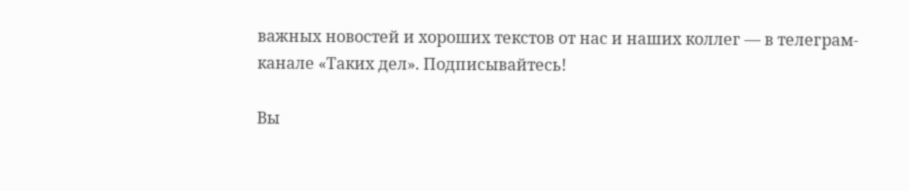важных новостей и хороших текстов от нас и наших коллег — в телеграм-канале «Таких дел». Подписывайтесь!

Вы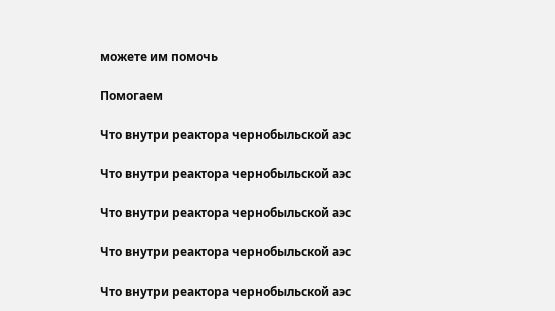можете им помочь

Помогаем

Что внутри реактора чернобыльской аэс

Что внутри реактора чернобыльской аэс

Что внутри реактора чернобыльской аэс

Что внутри реактора чернобыльской аэс

Что внутри реактора чернобыльской аэс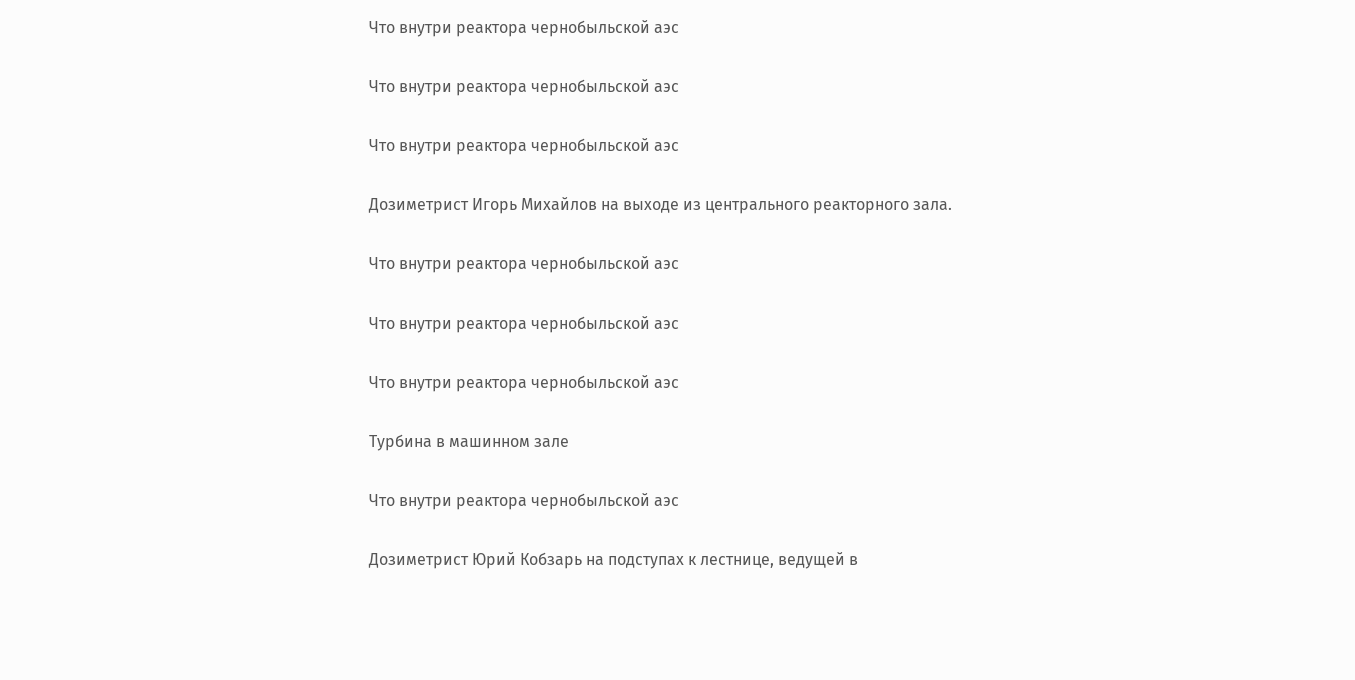Что внутри реактора чернобыльской аэс

Что внутри реактора чернобыльской аэс

Что внутри реактора чернобыльской аэс

Дозиметрист Игорь Михайлов на выходе из центрального реакторного зала.

Что внутри реактора чернобыльской аэс

Что внутри реактора чернобыльской аэс

Что внутри реактора чернобыльской аэс

Турбина в машинном зале

Что внутри реактора чернобыльской аэс

Дозиметрист Юрий Кобзарь на подступах к лестнице, ведущей в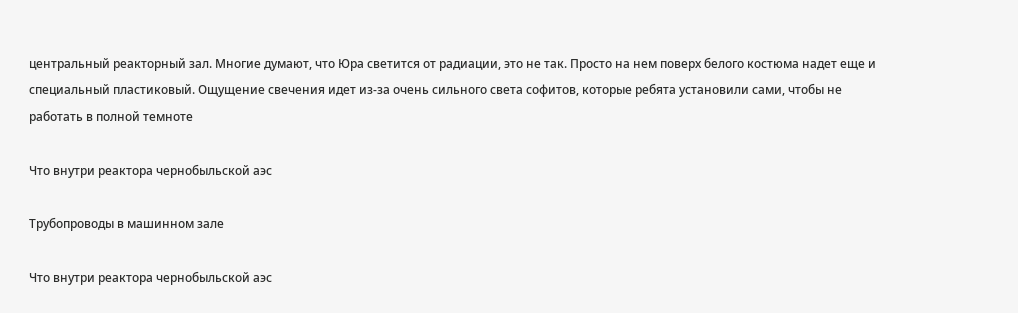центральный реакторный зал. Многие думают, что Юра светится от радиации, это не так. Просто на нем поверх белого костюма надет еще и специальный пластиковый. Ощущение свечения идет из-за очень сильного света софитов, которые ребята установили сами, чтобы не работать в полной темноте

Что внутри реактора чернобыльской аэс

Трубопроводы в машинном зале

Что внутри реактора чернобыльской аэс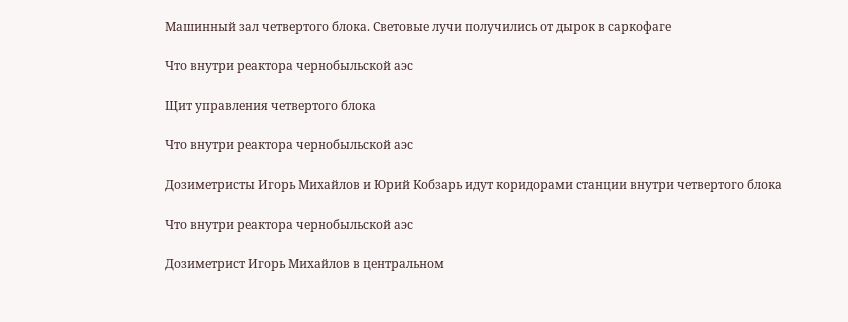Машинный зал четвертого блока. Световые лучи получились от дырок в саркофаге

Что внутри реактора чернобыльской аэс

Щит управления четвертого блока

Что внутри реактора чернобыльской аэс

Дозиметристы Игорь Михайлов и Юрий Кобзарь идут коридорами станции внутри четвертого блока

Что внутри реактора чернобыльской аэс

Дозиметрист Игорь Михайлов в центральном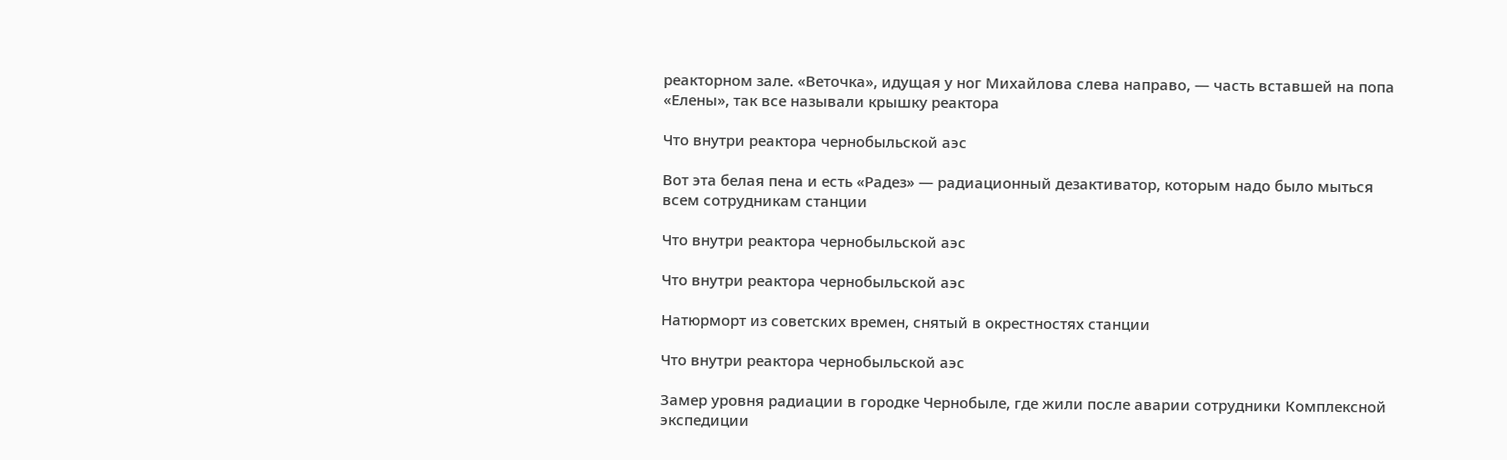реакторном зале. «Веточка», идущая у ног Михайлова слева направо, — часть вставшей на попа «Елены», так все называли крышку реактора

Что внутри реактора чернобыльской аэс

Вот эта белая пена и есть «Радез» — радиационный дезактиватор, которым надо было мыться всем сотрудникам станции

Что внутри реактора чернобыльской аэс

Что внутри реактора чернобыльской аэс

Натюрморт из советских времен, снятый в окрестностях станции

Что внутри реактора чернобыльской аэс

Замер уровня радиации в городке Чернобыле, где жили после аварии сотрудники Комплексной экспедиции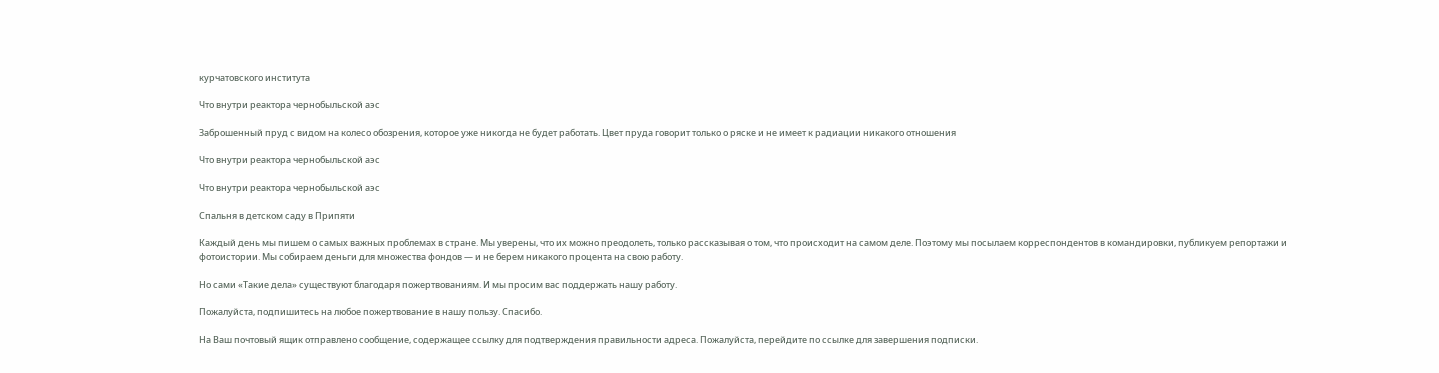курчатовского института

Что внутри реактора чернобыльской аэс

Заброшенный пруд с видом на колесо обозрения, которое уже никогда не будет работать. Цвет пруда говорит только о ряске и не имеет к радиации никакого отношения

Что внутри реактора чернобыльской аэс

Что внутри реактора чернобыльской аэс

Спальня в детском саду в Припяти

Каждый день мы пишем о самых важных проблемах в стране. Мы уверены, что их можно преодолеть, только рассказывая о том, что происходит на самом деле. Поэтому мы посылаем корреспондентов в командировки, публикуем репортажи и фотоистории. Мы собираем деньги для множества фондов — и не берем никакого процента на свою работу.

Но сами «Такие дела» существуют благодаря пожертвованиям. И мы просим вас поддержать нашу работу.

Пожалуйста, подпишитесь на любое пожертвование в нашу пользу. Спасибо.

На Ваш почтовый ящик отправлено сообщение, содержащее ссылку для подтверждения правильности адреса. Пожалуйста, перейдите по ссылке для завершения подписки.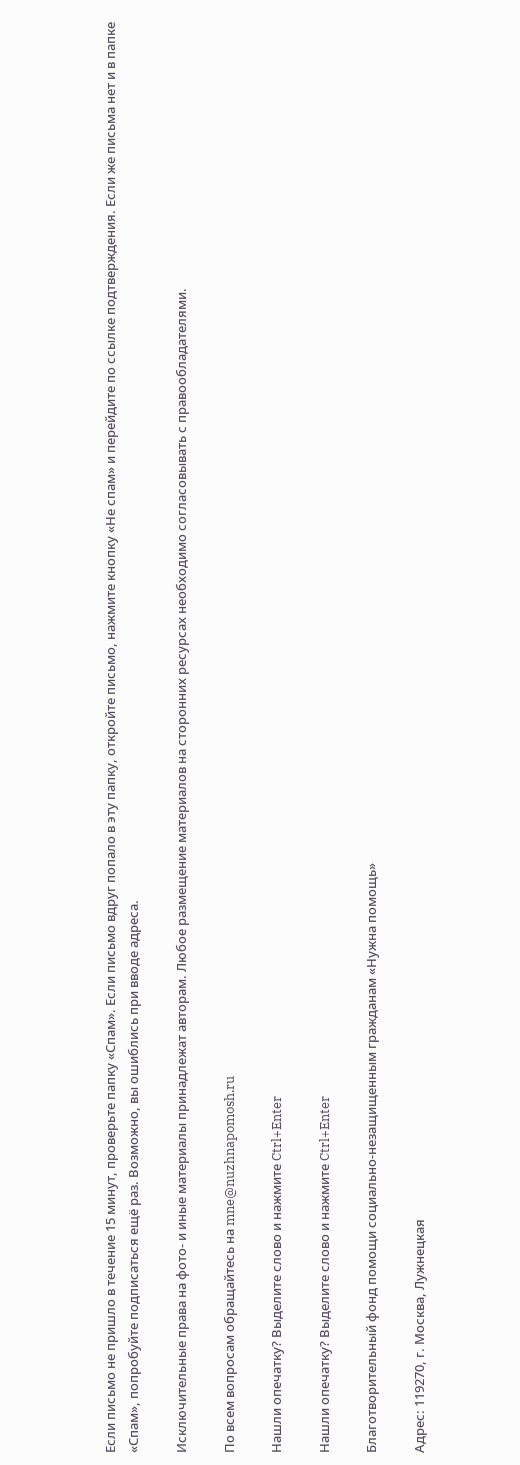Если письмо не пришло в течение 15 минут, проверьте папку «Спам». Если письмо вдруг попало в эту папку, откройте письмо, нажмите кнопку «Не спам» и перейдите по ссылке подтверждения. Если же письма нет и в папке «Спам», попробуйте подписаться ещё раз. Возможно, вы ошиблись при вводе адреса.

Исключительные права на фото- и иные материалы принадлежат авторам. Любое размещение материалов на сторонних ресурсах необходимо согласовывать с правообладателями.

По всем вопросам обращайтесь на mne@nuzhnapomosh.ru

Нашли опечатку? Выделите слово и нажмите Ctrl+Enter

Нашли опечатку? Выделите слово и нажмите Ctrl+Enter

Благотворительный фонд помощи социально-незащищенным гражданам «Нужна помощь»

Адрес: 119270, г. Москва, Лужнецкая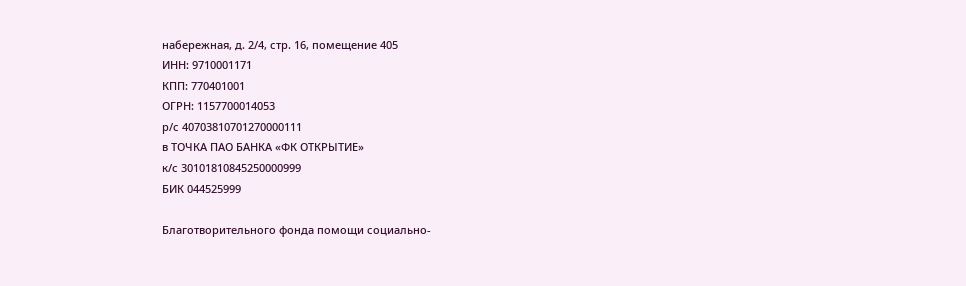набережная, д. 2/4, стр. 16, помещение 405
ИНН: 9710001171
КПП: 770401001
ОГРН: 1157700014053
р/с 40703810701270000111
в ТОЧКА ПАО БАНКА «ФК ОТКРЫТИЕ»
к/с 30101810845250000999
БИК 044525999

Благотворительного фонда помощи социально-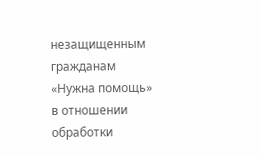незащищенным гражданам «Нужна помощь» в отношении обработки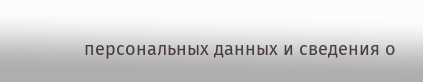персональных данных и сведения о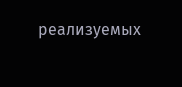реализуемых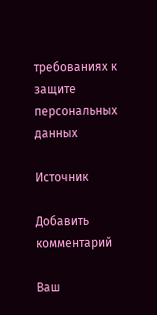требованиях к защите персональных данных

Источник

Добавить комментарий

Ваш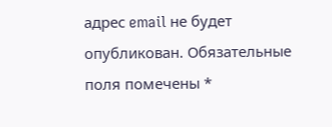адрес email не будет опубликован. Обязательные поля помечены *